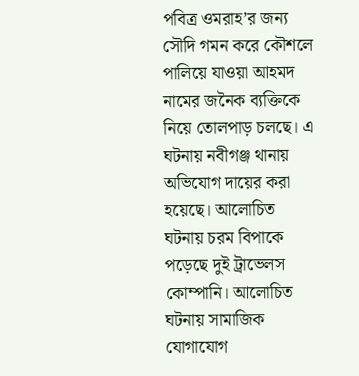পবিত্র ওমরাহ’র জন্য সৌদি গমন করে কৌশলে পালিয়ে যাওয়া আহমদ নামের জনৈক ব্যক্তিকে নিয়ে তোলপাড় চলছে। এ ঘটনায় নবীগঞ্জ থানায় অভিযোগ দায়ের করা হয়েছে। আলোচিত ঘটনায় চরম বিপাকে পড়েছে দুই ট্রাভেলস কোম্পানি। আলোচিত ঘটনায় সামাজিক যোগাযোগ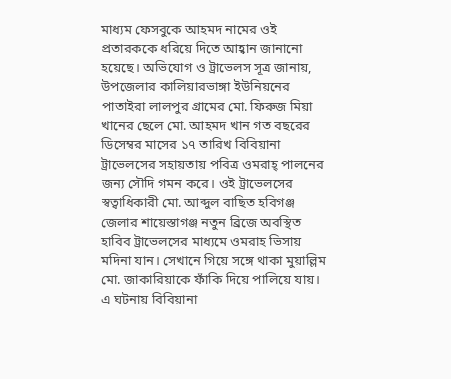মাধ্যম ফেসবুকে আহমদ নামের ওই প্রতারককে ধরিয়ে দিতে আহ্বান জানানো হয়েছে। অভিযোগ ও ট্রাভেলস সূত্র জানায়, উপজেলার কালিয়ারভাঙ্গা ইউনিয়নের পাতাইরা লালপুর গ্রামের মো. ফিরুজ মিয়া খানের ছেলে মো. আহমদ খান গত বছরের ডিসেম্বর মাসের ১৭ তারিখ বিবিয়ানা ট্রাভেলসের সহায়তায় পবিত্র ওমরাহ্ পালনের জন্য সৌদি গমন করে। ওই ট্রাভেলসের স্বত্বাধিকারী মো. আব্দুল বাছিত হবিগঞ্জ জেলার শায়েস্তাগঞ্জ নতুন ব্রিজে অবস্থিত হাবিব ট্রাভেলসের মাধ্যমে ওমরাহ ভিসায় মদিনা যান। সেখানে গিয়ে সঙ্গে থাকা মুয়াল্লিম মো. জাকারিয়াকে ফাঁকি দিয়ে পালিয়ে যায়। এ ঘটনায় বিবিয়ানা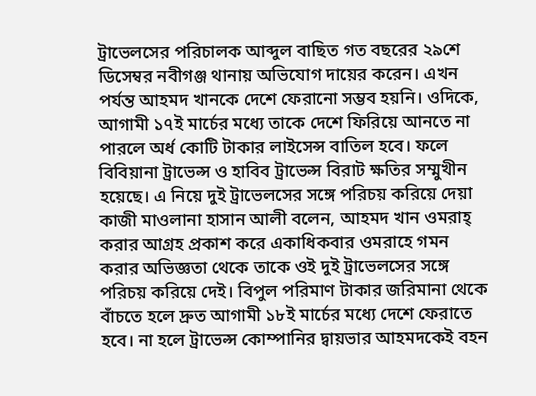ট্রাভেলসের পরিচালক আব্দুল বাছিত গত বছরের ২৯শে ডিসেম্বর নবীগঞ্জ থানায় অভিযোগ দায়ের করেন। এখন পর্যন্ত আহমদ খানকে দেশে ফেরানো সম্ভব হয়নি। ওদিকে, আগামী ১৭ই মার্চের মধ্যে তাকে দেশে ফিরিয়ে আনতে না পারলে অর্ধ কোটি টাকার লাইসেন্স বাতিল হবে। ফলে বিবিয়ানা ট্রাভেল্স ও হাবিব ট্রাভেল্স বিরাট ক্ষতির সম্মুখীন হয়েছে। এ নিয়ে দুই ট্রাভেলসের সঙ্গে পরিচয় করিয়ে দেয়া কাজী মাওলানা হাসান আলী বলেন, আহমদ খান ওমরাহ্ করার আগ্রহ প্রকাশ করে একাধিকবার ওমরাহে গমন করার অভিজ্ঞতা থেকে তাকে ওই দুই ট্রাভেলসের সঙ্গে পরিচয় করিয়ে দেই। বিপুল পরিমাণ টাকার জরিমানা থেকে বাঁচতে হলে দ্রুত আগামী ১৮ই মার্চের মধ্যে দেশে ফেরাতে হবে। না হলে ট্রাভেল্স কোম্পানির দ্বায়ভার আহমদকেই বহন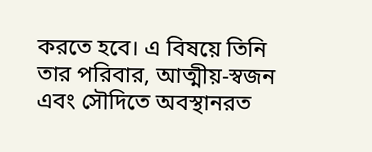করতে হবে। এ বিষয়ে তিনি তার পরিবার, আত্মীয়-স্বজন এবং সৌদিতে অবস্থানরত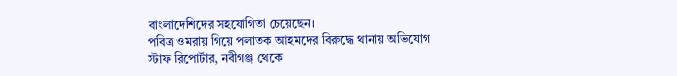বাংলাদেশিদের সহযোগিতা চেয়েছেন।
পবিত্র ওমরায় গিয়ে পলাতক আহমদের বিরুদ্ধে থানায় অভিযোগ
স্টাফ রিপোর্টার, নবীগঞ্জ থেকে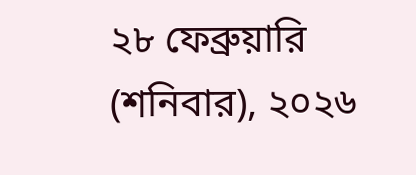২৮ ফেব্রুয়ারি (শনিবার), ২০২৬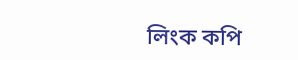লিংক কপি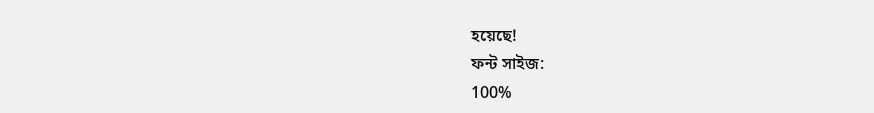হয়েছে!
ফন্ট সাইজ:
100%